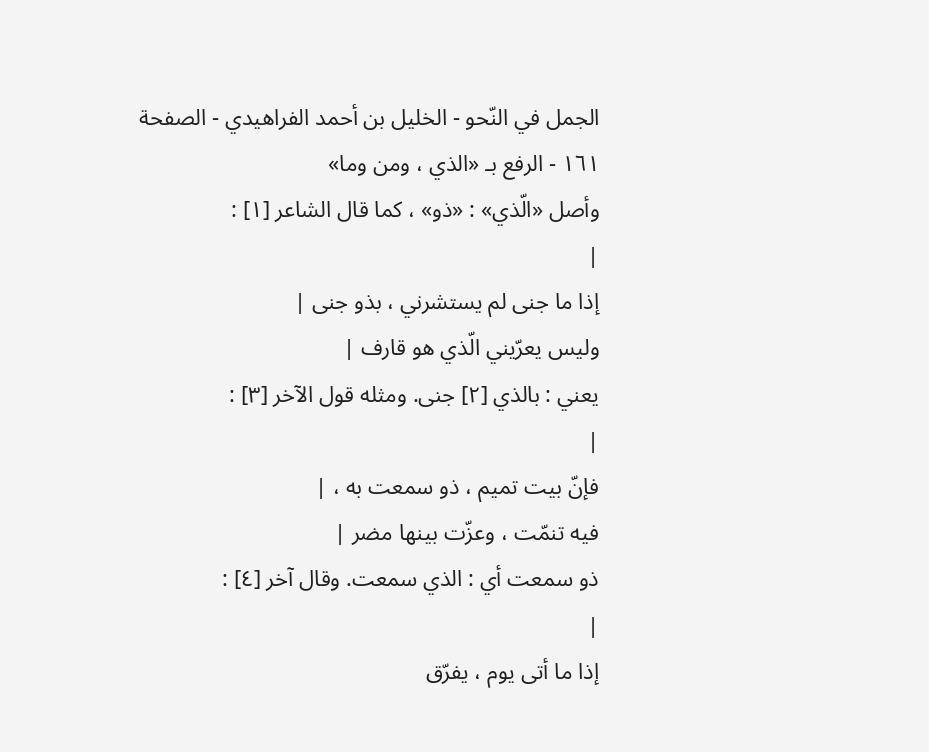الجمل في النّحو - الخليل بن أحمد الفراهيدي - الصفحة ١٦١ - الرفع بـ «الذي ، ومن وما»
وأصل «الّذي» : «ذو» ، كما قال الشاعر [١] :
|
إذا ما جنى لم يستشرني ، بذو جنى |
وليس يعرّيني الّذي هو قارف |
يعني : بالذي [٢] جنى. ومثله قول الآخر [٣] :
|
فإنّ بيت تميم ، ذو سمعت به ، |
فيه تنمّت ، وعزّت بينها مضر |
ذو سمعت أي : الذي سمعت. وقال آخر [٤] :
|
إذا ما أتى يوم ، يفرّق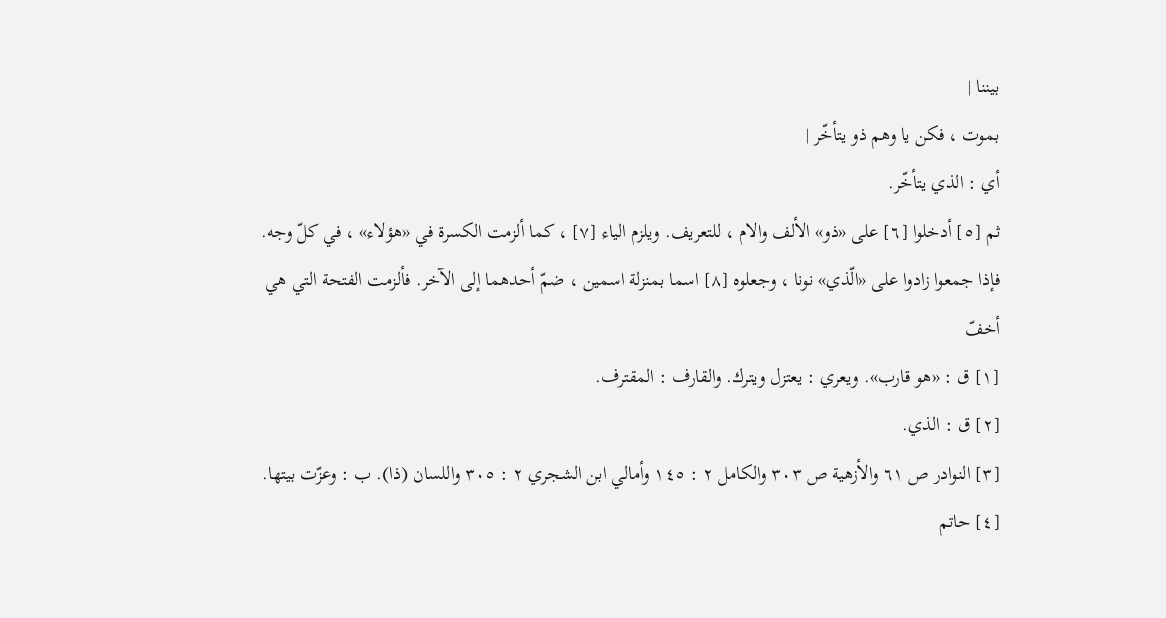بيننا |
بموت ، فكن يا وهم ذو يتأخّر |
أي : الذي يتأخّر.
ثم [٥] أدخلوا [٦] على «ذو» الألف والام ، للتعريف. ويلزم الياء [٧] ، كما ألزمت الكسرة في «هؤلاء» ، في كلّ وجه.
فإذا جمعوا زادوا على «الّذي» نونا ، وجعلوه [٨] اسما بمنزلة اسمين ، ضمّ أحدهما إلى الآخر. فألزمت الفتحة التي هي أخفّ
[١] ق : «هو قارب». ويعري : يعتزل ويترك. والقارف : المقترف.
[٢] ق : الذي.
[٣] النوادر ص ٦١ والأزهية ص ٣٠٣ والكامل ٢ : ١٤٥ وأمالي ابن الشجري ٢ : ٣٠٥ واللسان (ذا). ب : وعزّت بيتها.
[٤] حاتم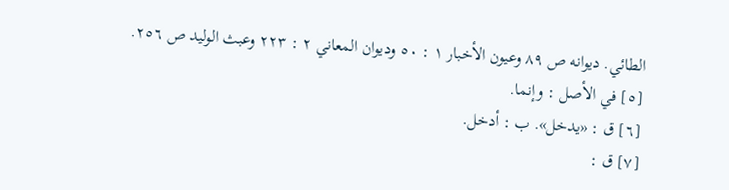الطائي. ديوانه ص ٨٩ وعيون الأخبار ١ : ٥٠ وديوان المعاني ٢ : ٢٢٣ وعبث الوليد ص ٢٥٦.
[٥] في الأصل : وإنما.
[٦] ق : «يدخل». ب : أدخل.
[٧] ق :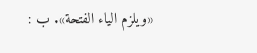«ويلزم الياء الفتحة». ب :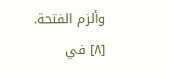وألزم الفتحة.
[٨] في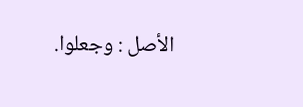الأصل : وجعلوا.